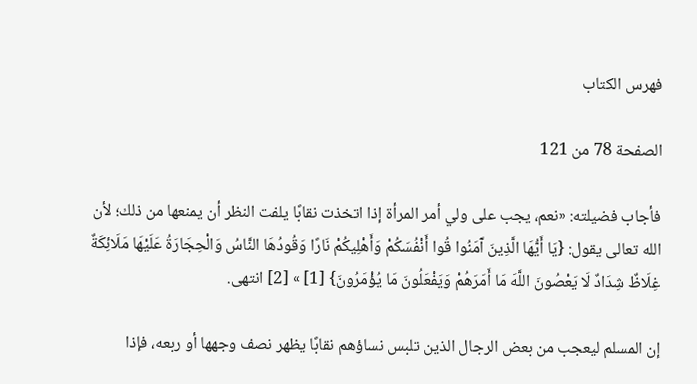فهرس الكتاب

الصفحة 78 من 121

فأجاب فضيلته: «نعم، يجب على ولي أمر المرأة إذا اتخذت نقابًا يلفت النظر أن يمنعها من ذلك؛ لأن الله تعالى يقول: {يَا أَيُّهَا الَّذِينَ آَمَنُوا قُوا أَنْفُسَكُمْ وَأَهْلِيكُمْ نَارًا وَقُودُهَا النَّاسُ وَالْحِجَارَةُ عَلَيْهَا مَلَائِكَةٌ غِلَاظٌ شِدَادٌ لَا يَعْصُونَ اللَّهَ مَا أَمَرَهُمْ وَيَفْعَلُونَ مَا يُؤْمَرُونَ} [1] » [2] انتهى.

إن المسلم ليعجب من بعض الرجال الذين تلبس نساؤهم نقابًا يظهر نصف وجهها أو ربعه، فإذا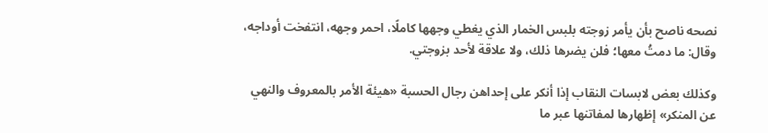نصحه ناصح بأن يأمر زوجته بلبس الخمار الذي يغطي وجهها كاملًا، احمر وجهه، انتفخت أوداجه، وقال: ما دمتُ معها؛ فلن يضرها ذلك، ولا علاقة لأحد بزوجتي.

وكذلك بعض لابسات النقاب إذا أنكر على إحداهن رجال الحسبة «هيئة الأمر بالمعروف والنهي عن المنكر» إظهارها لمفاتنها عبر ما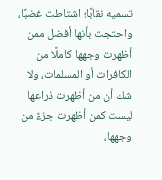تسميه نقابًا؛ اشتاطت غضبًا، واحتجت بأنها أفضل ممن أظهرت وجهها كاملًا من الكافرات أو المسلمات، ولا شك أن من أظهرت ذراعها ليست كمن أظهرت جزءً من وجهها،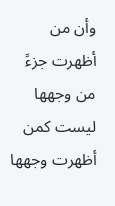وأن من أظهرت جزءً من وجهها ليست كمن أظهرت وجهها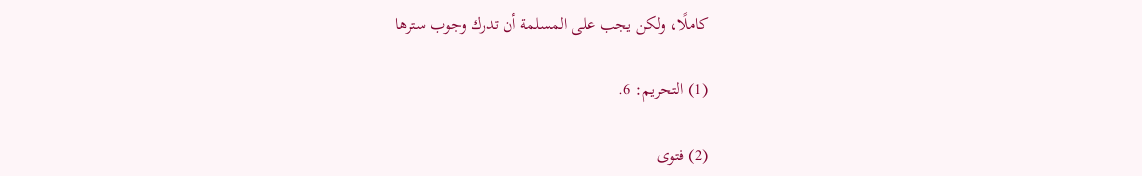كاملًا، ولكن يجب على المسلمة أن تدرك وجوب سترها

(1) التحريم: 6.

(2) فتوى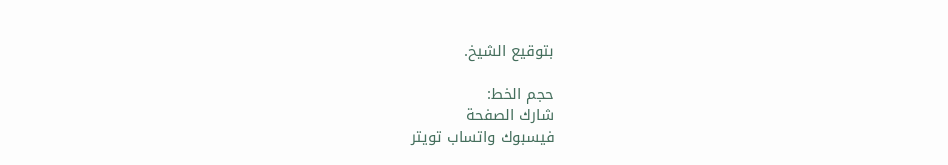بتوقيع الشيخ.

حجم الخط:
شارك الصفحة
فيسبوك واتساب تويتر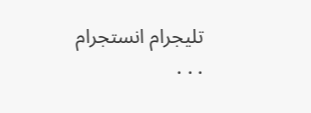تليجرام انستجرام
. . .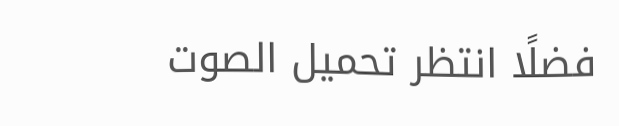فضلًا انتظر تحميل الصوت